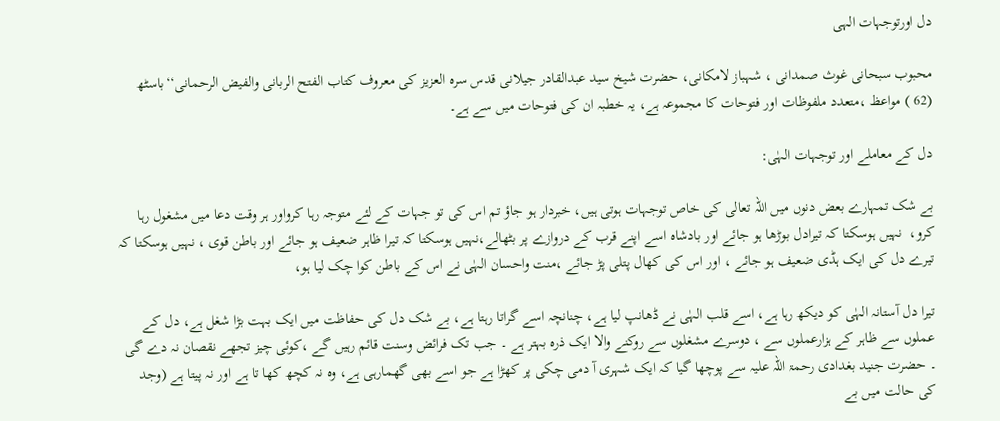دل اورتوجہات الہی

محبوب سبحانی غوث صمدانی ، شہباز لامکانی، حضرت شیخ سید عبدالقادر جیلانی قدس سرہ العزیز کی معروف کتاب الفتح الربانی والفیض الرحمانی‘‘باسٹھ (62 ) مواعظ ،متعدد ملفوظات اور فتوحات کا مجموعہ ہے، یہ خطبہ ان کی فتوحات میں سے ہے۔

دل کے معاملے اور توجہات الہٰی:

بے شک تمہارے بعض دنوں میں اللہ تعالی کی خاص توجہات ہوتی ہیں، خبردار ہو جاؤ تم اس کی تو جہات کے لئے متوجہ رہا کرواور ہر وقت دعا میں مشغول رہا کرو،  نہیں ہوسکتا کہ تیرادل بوڑھا ہو جائے اور بادشاہ اسے اپنے قرب کے دروازے پر بٹھالے،نہیں ہوسکتا کہ تیرا ظاہر ضعیف ہو جائے اور باطن قوی ، نہیں ہوسکتا کہ تیرے دل کی ایک ہڈی ضعیف ہو جائے ، اور اس کی کھال پتلی پڑ جائے ،منت واحسان الہٰی نے اس کے باطن کوا چک لیا ہو،

تیرا دل آستانہ الہٰی کو دیکھ رہا ہے، اسے قلب الہٰی نے ڈھانپ لیا ہے، چنانچہ اسے گراتا رہتا ہے، بے شک دل کی حفاظت میں ایک بہت بڑا شغل ہے، دل کے عملوں سے ظاہر کے ہزارعملوں سے ، دوسرے مشغلوں سے روکنے والا ایک ذرہ بہتر ہے ۔ جب تک فرائض وسنت قائم رہیں گے ،کوئی چیز تجھے نقصان نہ دے گی ۔ حضرت جنید بغدادی رحمۃ اللہ علیہ سے پوچھا گیا کہ ایک شہری آ دمی چکی پر کھڑا ہے جو اسے بھی گھمارہی ہے، وہ نہ کچھ کھا تا ہے اور نہ پیتا ہے (وجد کی حالت میں بے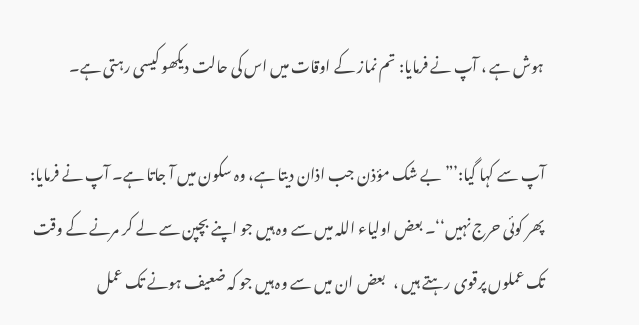ہوش ہے ، آپ نے فرمایا: تم نماز کے اوقات میں اس کی حالت دیکھو کیسی رہتی ہے۔

آپ سے کہا گیا:’” بے شک مؤذن جب اذان دیتا ہے، وہ سکون میں آ جاتا ہے۔ آپ نے فرمایا: پھر کوئی حرج نہیں‘‘۔ بعض اولیاء اللہ میں سے وہ ہیں جو اپنے بچپن سے لے کر مرنے کے وقت تک عملوں پرقوی رہتے ہیں ،   بعض ان میں سے وہ ہیں جو کہ ضعیف ہونے تک عمل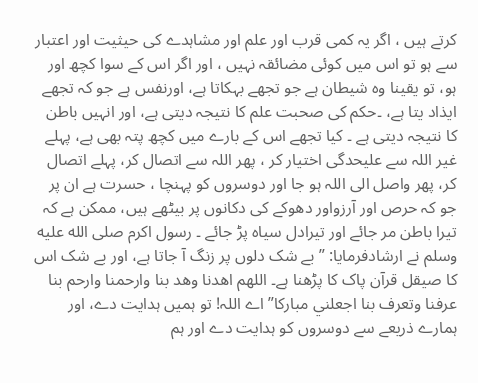کرتے ہیں ، اگر یہ کمی قرب اور علم اور مشاہدے کی حیثیت اور اعتبار سے ہو تو اس میں کوئی مضائقہ نہیں ، اور اگر اس کے سوا کچھ اور ہو، تو یقینا وہ شیطان ہے جو تجھے بہکاتا ہے، اورنفس ہے جو کہ تجھے ایذاد یتا ہے، ۔حکم کی صحبت علم کا نتیجہ دیتی ہے، اور انہیں باطن کا نتیجہ دیتی ہے ۔ کیا تجھے اس کے بارے میں کچھ پتہ بھی ہے، پہلے غیر اللہ سے علیحدگی اختیار کر ، پھر اللہ سے اتصال کر، پہلے اتصال کر، پھر واصل الی اللہ ہو جا اور دوسروں کو پہنچا ، حسرت ہے ان پر جو کہ حرص اور آرزواور دھوکے کی دکانوں پر بیٹھے ہیں، ممکن ہے کہ تیرا باطن مر جائے اور تیرادل سیاہ پڑ جائے ۔ رسول اکرم صلى الله عليه وسلم نے ارشادفرمایا: ” بے شک دلوں پر زنگ آ جاتا ہے، اور بے شک اس کا صیقل قرآن پاک کا پڑھنا ہے۔ اللهم اهدنا وهد بنا وارحمنا وارحم بنا عرفنا وتعرف بنا اجعلني مبارکا”اے اللہ! تو ہمیں ہدایت دے، اور ہمارے ذریعے سے دوسروں کو ہدایت دے اور ہم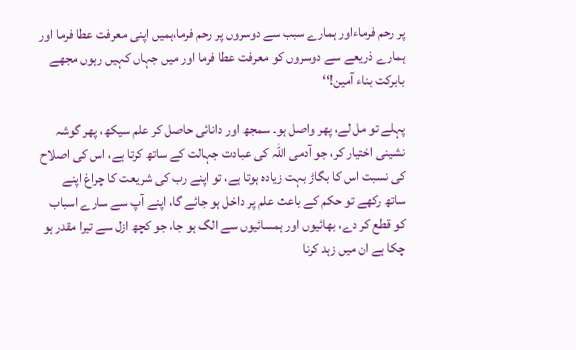پر رحم فرماءاور ہمارے سبب سے دوسروں پر رحم فرما،ہمیں اپنی معرفت عطا فرما اور ہمارے ذریعے سے دوسروں کو معرفت عطا فرما اور میں جہاں کہیں رہوں مجھے بابرکت بناء آمین!‘‘

پہلے تو مل لے، پھر واصل ہو۔ سمجھ اور دانائی حاصل کر علم سیکھ، پھر گوشہ نشینی اختیار کر، جو آدمی اللہ کی عبادت جہالت کے ساتھ کرتا ہے، اس کی اصلاح کی نسبت اس کا بگاڑ بہت زیادہ ہوتا ہے، تو اپنے رب کی شریعت کا چراغ اپنے ساتھ رکھے تو حکم کے باعث علم پر داخل ہو جائے گا، اپنے آپ سے سارے اسباب کو قطع کر دے، بھائیوں اور ہمسائیوں سے الگ ہو جا، جو کچھ ازل سے تیرا مقدر ہو چکا ہے ان میں زہد کرنا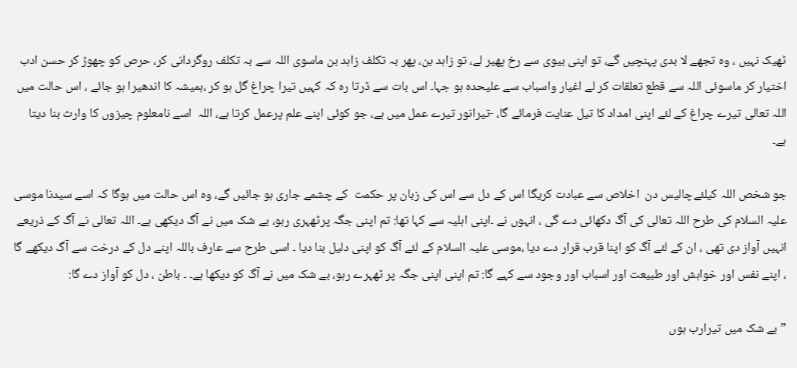ٹھیک نہیں ، وہ تجھے لا بدی پہنچیں گے، تو اپنی بیوی سے رخ پھیر لے، تو زاہد بن، پھر بہ تکلف زاہد بن ماسوی اللہ سے بہ تکلف روگردانی کر، حرص کو چھوڑ کر حسن ادب اختیار کر ماسوئی اللہ سے قطع تعلقات کر لے اغیار واسباب سے علیحدہ ہو جہا۔ اس بات سے ڈرتا رہ کہ کہیں تیرا چراغ گل ہو کر ،ہمیشہ کا اندھیرا ہو جائے ، اس حالت میں اللہ تعالی تیرے چراغ کے لئے اپنی امداد کا تیل عنایت فرمائے گا، -تیرانور تیرے عمل میں ہے، جو کوئی اپنے علم پرعمل کرتا ہے، اللہ  اسے نامعلوم چیزوں کا وارث بنا دیتا ہے۔

جو شخص اللہ کیلئےچالیس دن  اخلاص سے عبادت کریگا اس کے دل سے اس کی زبان پر حکمت  کے چشمے جاری ہو جائیں گے، وہ اس حالت میں ہوگا کہ اسے سیدنا موسی علیہ السلام کی طرح اللہ تعالی کی آگ دکھائی دے گی ، انہوں نے ۔اپنی اہلیہ سے کہا تھا: تم اپنی جگہ پرٹھہری رہو، بے شک میں نے آگ دیکھی ہے۔ اللہ تعالی نے آگ کے ذریعے انہیں آواز دی تھی ، ان کے لئے آگ کو اپنا قرب قرار دے دیا ،موسی علیہ السلام کے لئے آگ کو اپنی دلیل بنا دیا ۔ اسی طرح سے عارف باللہ اپنے دل کے درخت سے آگ دیکھے گا ، اپنے نفس اور خواہش اور طبیعت اور اسباب اور وجود سے کہے گا: تم اپنی اپنی جگہ پر ٹھہرے رہو، بے شک میں نے آگ کو دیکھا ہے۔ ۔ باطن ، دل کو آواز دے گا:

” بے شک میں تیرارب ہوں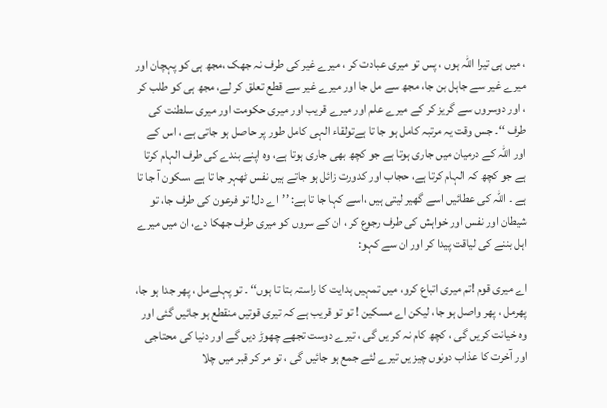، میں ہی تیرا اللہ ہوں ، پس تو میری عبادت کر ، میرے غیر کی طرف نہ جھک ،مجھ ہی کو پہچان اور میرے غیر سے جاہل بن جا، مجھ سے مل جا اور میرے غیر سے قطع تعلق کر لے، مجھ ہی کو طلب کر ، اور دوسروں سے گریز کر کے میرے علم اور میرے قریب اور میری حکومت اور میری سلطنت کی طرف ‘‘۔ جس وقت یہ مرتبہ کامل ہو جا تا ہےتولقاء الہی کامل طور پر حاصل ہو جاتی ہے ، اس کے اور اللہ کے درمیان میں جاری ہوتا ہے جو کچھ بھی جاری ہوتا ہے، وہ اپنے بندے کی طرف الہام کرتا ہے جو کچھ کہ الہام کرتا ہے، حجاب اور کدورت زائل ہو جاتے ہیں نفس ٹھہر جا تا ہے ،سکون آ جا تا ہے ۔ اللہ کی عطائیں اسے گھیر لیتی ہیں ،اسے کہا جا تا ہے: ’’اے دل! تو فرعون کی طرف جا، تو شیطان اور نفس اور خواہش کی طرف رجوع کر ، ان کے سروں کو میری طرف جھکا دے، ان میں میرے اہل بننے کی لیاقت پیدا کر اور ان سے کہو:

اے میری قوم !تم میری اتباع کرو، میں تمہیں ہدایت کا راستہ بتا تا ہوں‘‘ ۔ تو پہلےمل ، پھر جدا ہو جا، پھرمل ، پھر واصل ہو جا، لیکن اے مسکین ! تو تو قریب ہے کہ تیری قوتیں منقطع ہو جائیں گئی اور وہ خیانت کریں گی ، کچھ کام نہ کر یں گی ، تیرے دوست تجھے چھوڑ دیں گے اور دنیا کی محتاجی اور آخرت کا عذاب دونوں چیز یں تیرے لئے جمع ہو جائیں گی ، تو مر کر قبر میں چلا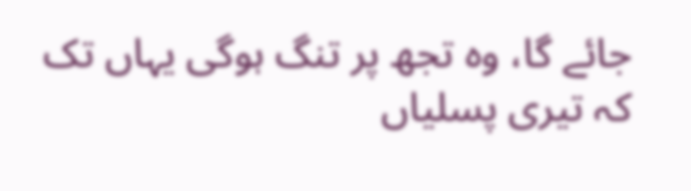جائے گا، وہ تجھ پر تنگ ہوگی یہاں تک کہ تیری پسلیاں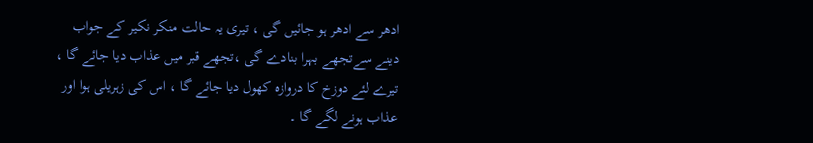ادھر سے ادھر ہو جائیں گی ، تیری یہ حالت منکر نکیر کے جواب دینے سےتجھے بہرا بنادے گی ،تجھے قبر میں عذاب دیا جائے گا ، تیرے لئے دوزخ کا دروازہ کھول دیا جائے گا ، اس کی زہریلی ہوا اور عذاب ہونے لگے گا ۔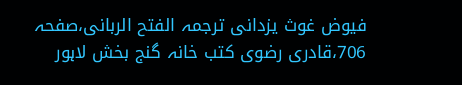فیوض غوث یزدانی ترجمہ الفتح الربانی،صفحہ 706،قادری رضوی کتب خانہ گنج بخش لاہور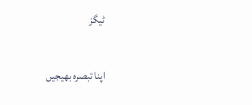ٹیگز

اپنا تبصرہ بھیجیں